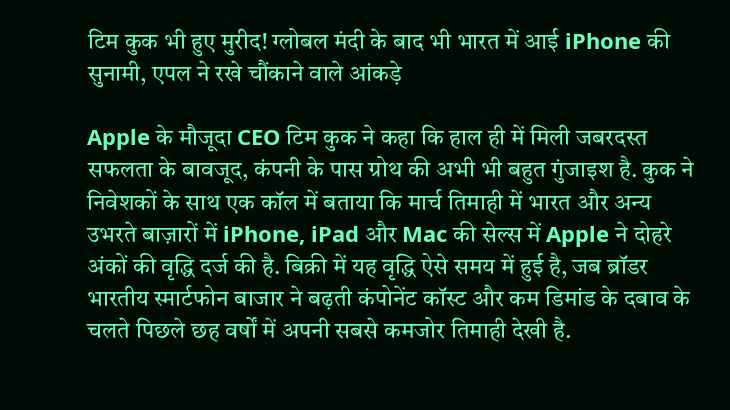टिम कुक भी हुए मुरीद! ग्लोबल मंदी के बाद भी भारत में आई iPhone की सुनामी, एपल ने रखे चौंकाने वाले आंकड़े

Apple के मौजूदा CEO टिम कुक ने कहा कि हाल ही में मिली जबरदस्त सफलता के बावजूद, कंपनी के पास ग्रोथ की अभी भी बहुत गुंजाइश है. कुक ने निवेशकों के साथ एक कॉल में बताया कि मार्च तिमाही में भारत और अन्य उभरते बाज़ारों में iPhone, iPad और Mac की सेल्स में Apple ने दोहरे अंकों की वृद्धि दर्ज की है. बिक्री में यह वृद्धि ऐसे समय में हुई है, जब ब्रॉडर भारतीय स्मार्टफोन बाजार ने बढ़ती कंपोनेंट कॉस्ट और कम डिमांड के दबाव के चलते पिछले छह वर्षों में अपनी सबसे कमजोर तिमाही देखी है.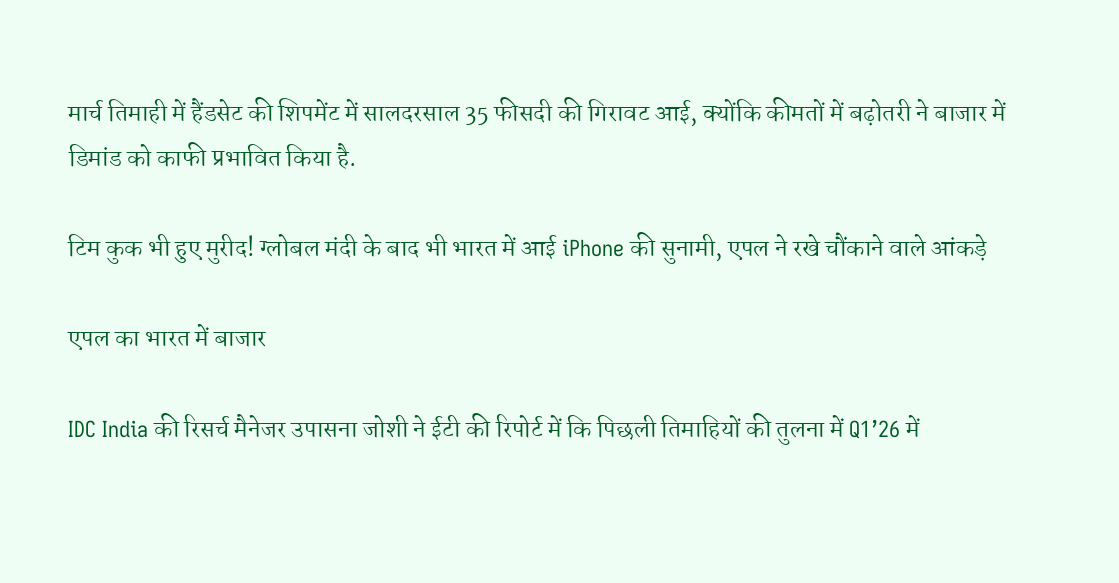मार्च तिमाही में हैंडसेट की शिपमेंट में सालदरसाल 35 फीसदी की गिरावट आई, क्योंकि कीमतों में बढ़ोतरी ने बाजार में डिमांड को काफी प्रभावित किया है.

टिम कुक भी हुए मुरीद! ग्लोबल मंदी के बाद भी भारत में आई iPhone की सुनामी, एपल ने रखे चौंकाने वाले आंकड़े

एपल का भारत में बाजार

IDC India की रिसर्च मैनेजर उपासना जोशी ने ईटी की रिपोर्ट में कि पिछली तिमाहियों की तुलना में Q1’26 में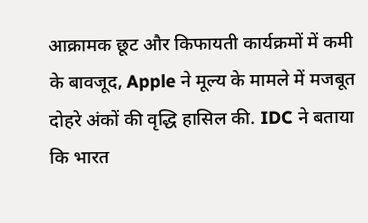आक्रामक छूट और किफायती कार्यक्रमों में कमी के बावजूद, Apple ने मूल्य के मामले में मजबूत दोहरे अंकों की वृद्धि हासिल की. IDC ने बताया कि भारत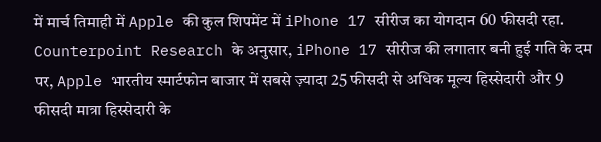में मार्च तिमाही में Apple की कुल शिपमेंट में iPhone 17 सीरीज का योगदान 60 फीसदी रहा. Counterpoint Research के अनुसार, iPhone 17 सीरीज की लगातार बनी हुई गति के दम पर, Apple भारतीय स्मार्टफोन बाजार में सबसे ज़्यादा 25 फीसदी से अधिक मूल्य हिस्सेदारी और 9 फीसदी मात्रा हिस्सेदारी के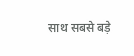साथ सबसे बड़े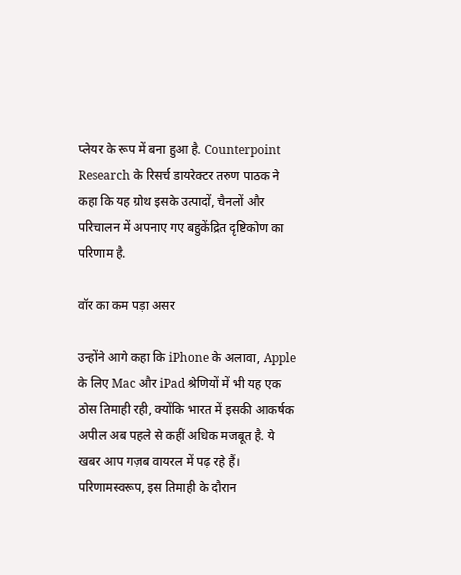प्लेयर के रूप में बना हुआ है. Counterpoint Research के रिसर्च डायरेक्टर तरुण पाठक ने कहा कि यह ग्रोथ इसके उत्पादों, चैनलों और परिचालन में अपनाए गए बहुकेंद्रित दृष्टिकोण का परिणाम है.

वॉर का कम पड़ा असर

उन्होंने आगे कहा कि iPhone के अलावा, Apple के लिए Mac और iPad श्रेणियों में भी यह एक ठोस तिमाही रही, क्योंकि भारत में इसकी आकर्षक अपील अब पहले से कहीं अधिक मजबूत है. ये खबर आप गज़ब वायरल में पढ़ रहे हैं। परिणामस्वरूप, इस तिमाही के दौरान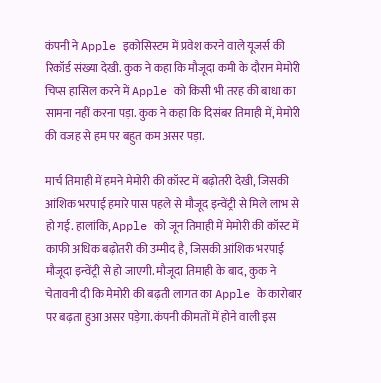कंपनी ने Apple इकोसिस्टम में प्रवेश करने वाले यूजर्स की रिकॉर्ड संख्या देखी. कुक ने कहा कि मौजूदा कमी के दौरान मेमोरी चिप्स हासिल करने में Apple को किसी भी तरह की बाधा का सामना नहीं करना पड़ा. कुक ने कहा कि दिसंबर तिमाही में, मेमोरी की वजह से हम पर बहुत कम असर पड़ा.

मार्च तिमाही में हमने मेमोरी की कॉस्ट में बढ़ोतरी देखी, जिसकी आंशिक भरपाई हमारे पास पहले से मौजूद इन्वेंट्री से मिले लाभ से हो गई. हालांकि, Apple को जून तिमाही में मेमोरी की कॉस्ट में काफी अधिक बढ़ोतरी की उम्मीद है, जिसकी आंशिक भरपाई मौजूदा इन्वेंट्री से हो जाएगी. मौजूदा तिमाही के बाद, कुक ने चेतावनी दी कि मेमोरी की बढ़ती लागत का Apple के कारोबार पर बढ़ता हुआ असर पड़ेगा. कंपनी कीमतों में होने वाली इस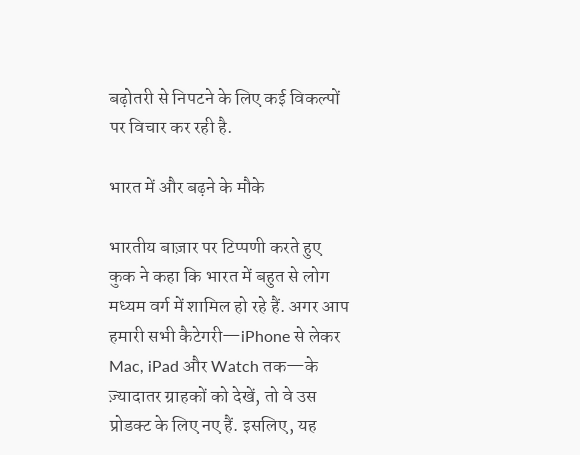बढ़ोतरी से निपटने के लिए कई विकल्पों पर विचार कर रही है.

भारत में और बढ़ने के मौके

भारतीय बाज़ार पर टिप्पणी करते हुए कुक ने कहा कि भारत में बहुत से लोग मध्यम वर्ग में शामिल हो रहे हैं. अगर आप हमारी सभी कैटेगरी—iPhone से लेकर Mac, iPad और Watch तक—के ज़्यादातर ग्राहकों को देखें, तो वे उस प्रोडक्ट के लिए नए हैं. इसलिए, यह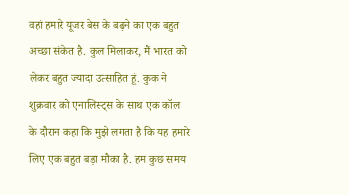वहां हमारे यूजर बेस के बढ़ने का एक बहुत अच्छा संकेत है. कुल मिलाकर, मैं भारत को लेकर बहुत ज्यादा उत्साहित हूं. कुक ने शुक्रवार को एनालिस्ट्स के साथ एक कॉल के दौरान कहा कि मुझे लगता है कि यह हमारे लिए एक बहुत बड़ा मौका है. हम कुछ समय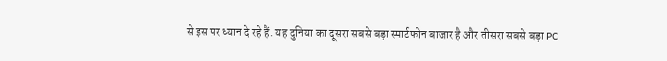से इस पर ध्यान दे रहे हैं. यह दुनिया का दूसरा सबसे बड़ा स्मार्टफोन बाजार है और तीसरा सबसे बड़ा PC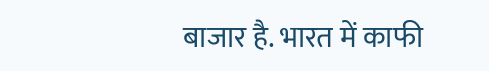बाजार है. भारत में काफी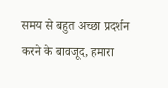समय से बहुत अच्छा प्रदर्शन करने के बावजूद, हमारा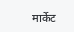मार्केट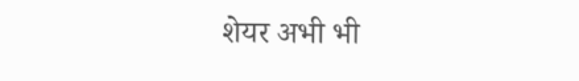शेयर अभी भी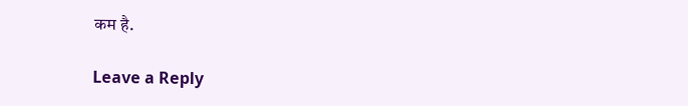कम है.

Leave a Reply